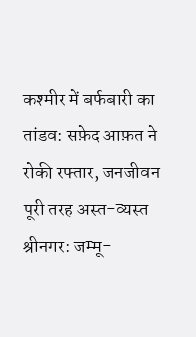कश्मीर में बर्फबारी का तांडव: सफ़ेद आफ़त ने रोकी रफ्तार, जनजीवन पूरी तरह अस्त-व्यस्त
श्रीनगर: जम्मू-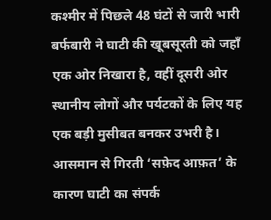कश्मीर में पिछले 48 घंटों से जारी भारी बर्फबारी ने घाटी की खूबसूरती को जहाँ एक ओर निखारा है, वहीं दूसरी ओर स्थानीय लोगों और पर्यटकों के लिए यह एक बड़ी मुसीबत बनकर उभरी है। आसमान से गिरती ‘सफ़ेद आफ़त’ के कारण घाटी का संपर्क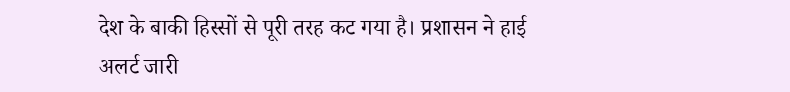देश के बाकी हिस्सों से पूरी तरह कट गया है। प्रशासन ने हाई अलर्ट जारी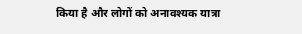किया है और लोगों को अनावश्यक यात्रा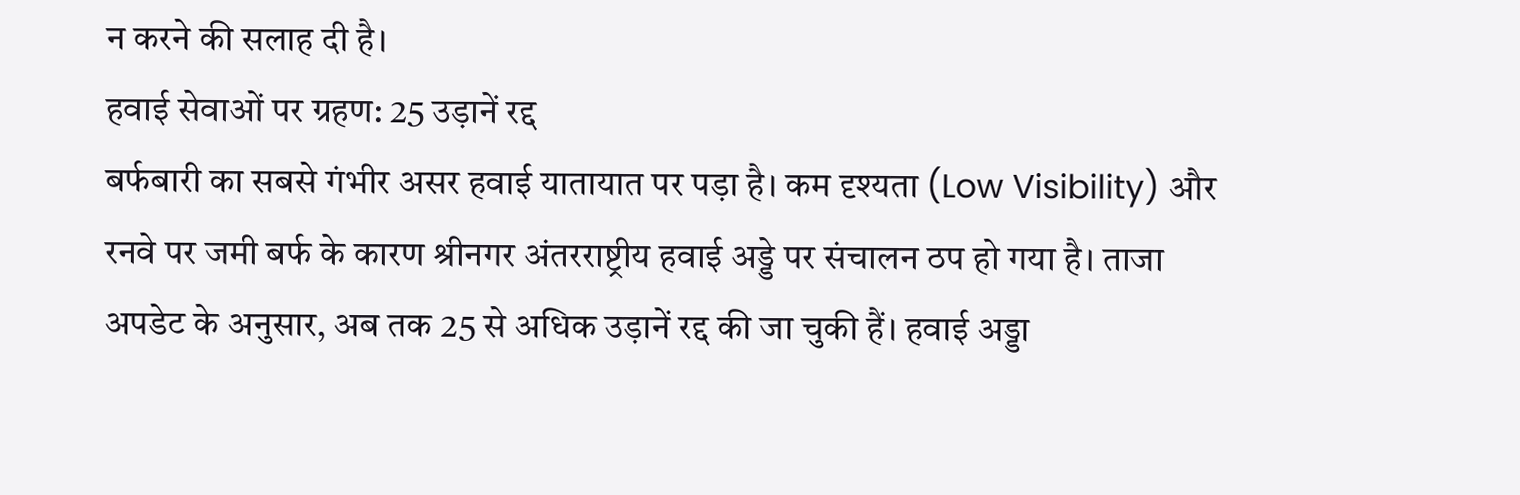न करने की सलाह दी है।
हवाई सेवाओं पर ग्रहण: 25 उड़ानें रद्द
बर्फबारी का सबसे गंभीर असर हवाई यातायात पर पड़ा है। कम दृश्यता (Low Visibility) और रनवे पर जमी बर्फ के कारण श्रीनगर अंतरराष्ट्रीय हवाई अड्डे पर संचालन ठप हो गया है। ताजा अपडेट के अनुसार, अब तक 25 से अधिक उड़ानें रद्द की जा चुकी हैं। हवाई अड्डा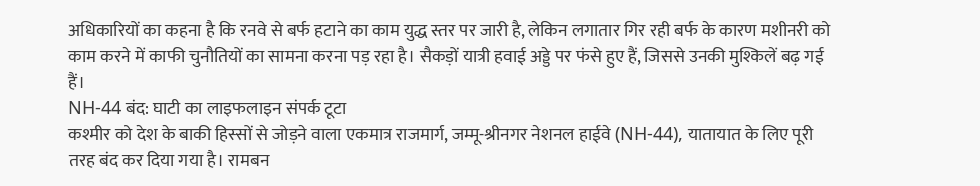अधिकारियों का कहना है कि रनवे से बर्फ हटाने का काम युद्ध स्तर पर जारी है, लेकिन लगातार गिर रही बर्फ के कारण मशीनरी को काम करने में काफी चुनौतियों का सामना करना पड़ रहा है। सैकड़ों यात्री हवाई अड्डे पर फंसे हुए हैं, जिससे उनकी मुश्किलें बढ़ गई हैं।
NH-44 बंद: घाटी का लाइफलाइन संपर्क टूटा
कश्मीर को देश के बाकी हिस्सों से जोड़ने वाला एकमात्र राजमार्ग, जम्मू-श्रीनगर नेशनल हाईवे (NH-44), यातायात के लिए पूरी तरह बंद कर दिया गया है। रामबन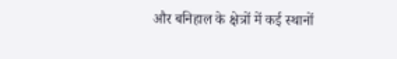और बनिहाल के क्षेत्रों में कई स्थानों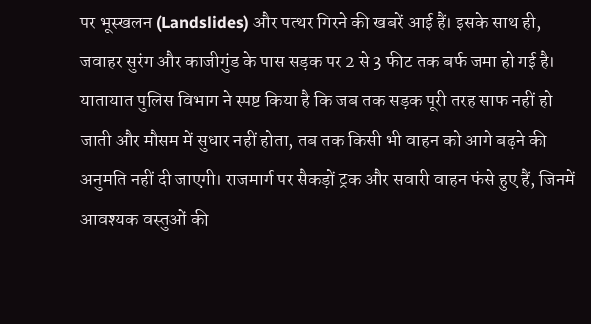पर भूस्खलन (Landslides) और पत्थर गिरने की खबरें आई हैं। इसके साथ ही, जवाहर सुरंग और काजीगुंड के पास सड़क पर 2 से 3 फीट तक बर्फ जमा हो गई है।
यातायात पुलिस विभाग ने स्पष्ट किया है कि जब तक सड़क पूरी तरह साफ नहीं हो जाती और मौसम में सुधार नहीं होता, तब तक किसी भी वाहन को आगे बढ़ने की अनुमति नहीं दी जाएगी। राजमार्ग पर सैकड़ों ट्रक और सवारी वाहन फंसे हुए हैं, जिनमें आवश्यक वस्तुओं की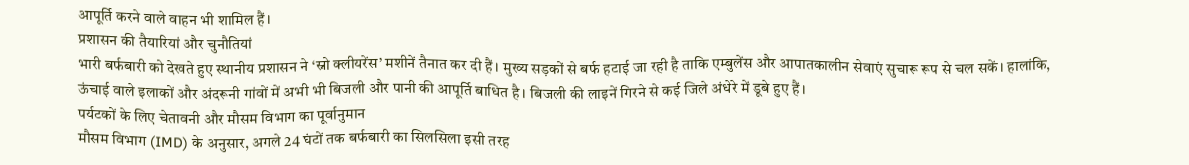आपूर्ति करने वाले वाहन भी शामिल हैं।
प्रशासन की तैयारियां और चुनौतियां
भारी बर्फबारी को देखते हुए स्थानीय प्रशासन ने ‘स्नो क्लीयरेंस’ मशीनें तैनात कर दी हैं। मुख्य सड़कों से बर्फ हटाई जा रही है ताकि एम्बुलेंस और आपातकालीन सेवाएं सुचारू रूप से चल सकें। हालांकि, ऊंचाई वाले इलाकों और अंदरूनी गांवों में अभी भी बिजली और पानी की आपूर्ति बाधित है। बिजली की लाइनें गिरने से कई जिले अंधेरे में डूबे हुए हैं।
पर्यटकों के लिए चेतावनी और मौसम विभाग का पूर्वानुमान
मौसम विभाग (IMD) के अनुसार, अगले 24 घंटों तक बर्फबारी का सिलसिला इसी तरह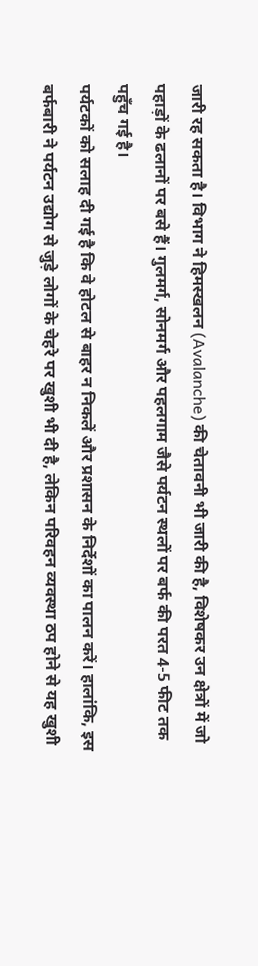जारी रह सकता है। विभाग ने हिमस्खलन (Avalanche) की चेतावनी भी जारी की है, विशेषकर उन क्षेत्रों में जो पहाड़ों के ढलानों पर बसे हैं। गुलमर्ग, सोनमर्ग और पहलगाम जैसे पर्यटन स्थलों पर बर्फ की परत 4-5 फीट तक पहुँच गई है।
पर्यटकों को सलाह दी गई है कि वे होटल से बाहर न निकलें और प्रशासन के निर्देशों का पालन करें। हालांकि, इस बर्फबारी ने पर्यटन उद्योग से जुड़े लोगों के चेहरे पर खुशी भी दी है, लेकिन परिवहन व्यवस्था ठप होने से यह खुशी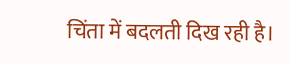चिंता में बदलती दिख रही है।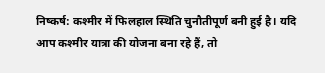निष्कर्ष: कश्मीर में फिलहाल स्थिति चुनौतीपूर्ण बनी हुई है। यदि आप कश्मीर यात्रा की योजना बना रहे हैं, तो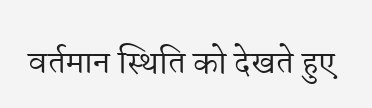वर्तमान स्थिति को देखते हुए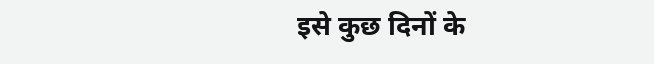इसे कुछ दिनों के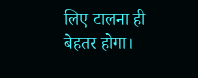लिए टालना ही बेहतर होगा।